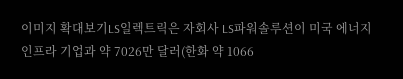이미지 확대보기LS일렉트릭은 자회사 LS파워솔루션이 미국 에너지 인프라 기업과 약 7026만 달러(한화 약 1066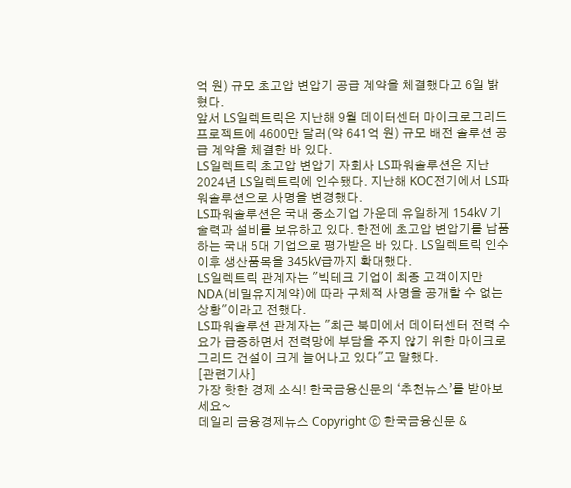억 원) 규모 초고압 변압기 공급 계약을 체결했다고 6일 밝혔다.
앞서 LS일렉트릭은 지난해 9월 데이터센터 마이크로그리드 프로젝트에 4600만 달러(약 641억 원) 규모 배전 솔루션 공급 계약을 체결한 바 있다.
LS일렉트릭 초고압 변압기 자회사 LS파워솔루션은 지난 2024년 LS일렉트릭에 인수됐다. 지난해 KOC전기에서 LS파워솔루션으로 사명을 변경했다.
LS파워솔루션은 국내 중소기업 가운데 유일하게 154kV 기술력과 설비를 보유하고 있다. 한전에 초고압 변압기를 납품하는 국내 5대 기업으로 평가받은 바 있다. LS일렉트릭 인수 이후 생산품목을 345kV급까지 확대했다.
LS일렉트릭 관계자는 "빅테크 기업이 최종 고객이지만 NDA(비밀유지계약)에 따라 구체적 사명을 공개할 수 없는 상황"이라고 전했다.
LS파워솔루션 관계자는 "최근 북미에서 데이터센터 전력 수요가 급증하면서 전력망에 부담을 주지 않기 위한 마이크로그리드 건설이 크게 늘어나고 있다"고 말했다.
[관련기사]
가장 핫한 경제 소식! 한국금융신문의 ‘추천뉴스’를 받아보세요~
데일리 금융경제뉴스 Copyright ⓒ 한국금융신문 &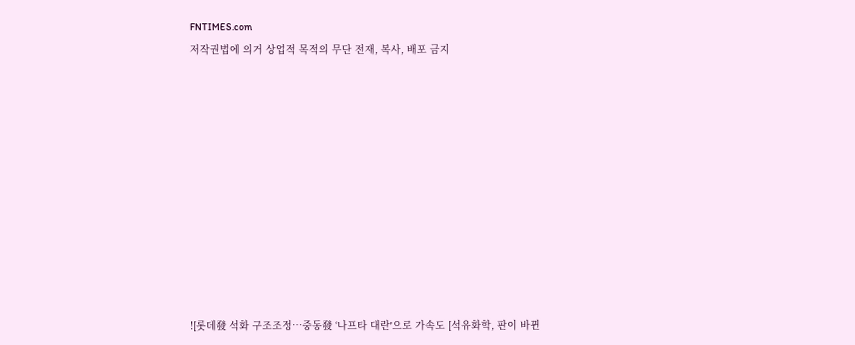FNTIMES.com
저작권법에 의거 상업적 목적의 무단 전재, 복사, 배포 금지











![롯데發 석화 구조조정…중동發 ‘나프타 대란ʼ으로 가속도 [석유화학, 판이 바뀐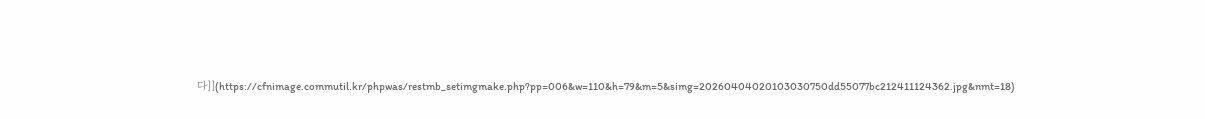다]](https://cfnimage.commutil.kr/phpwas/restmb_setimgmake.php?pp=006&w=110&h=79&m=5&simg=20260404020103030750dd55077bc212411124362.jpg&nmt=18)